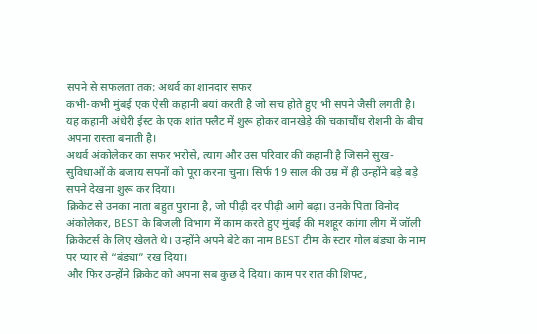सपने से सफलता तक: अथर्व का शानदार सफर
कभी-कभी मुंबई एक ऐसी कहानी बयां करती है जो सच होते हुए भी सपने जैसी लगती है। यह कहानी अंधेरी ईस्ट के एक शांत फ्लैट में शुरू होकर वानखेड़े की चकाचौंध रोशनी के बीच अपना रास्ता बनाती है।
अथर्व अंकोलेकर का सफर भरोसे, त्याग और उस परिवार की कहानी है जिसने सुख-सुविधाओं के बजाय सपनों को पूरा करना चुना। सिर्फ 19 साल की उम्र में ही उन्होंने बड़े बड़े सपने देखना शुरू कर दिया।
क्रिकेट से उनका नाता बहुत पुराना है, जो पीढ़ी दर पीढ़ी आगे बढ़ा। उनके पिता विनोद अंकोलेकर, BEST के बिजली विभाग में काम करते हुए मुंबई की मशहूर कांगा लीग में जॉली क्रिकेटर्स के लिए खेलते थे। उन्होंने अपने बेटे का नाम BEST टीम के स्टार गोल बंड्या के नाम पर प्यार से “बंड्या” रख दिया।
और फिर उन्होंने क्रिकेट को अपना सब कुछ दे दिया। काम पर रात की शिफ्ट,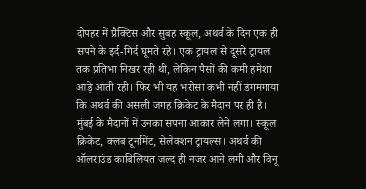दोपहर में प्रैक्टिस और सुबह स्कूल, अथर्व के दिन एक ही सपने के इर्द-गिर्द घूमते रहे। एक ट्रायल से दूसरे ट्रायल तक प्रतिभा निखर रही थी, लेकिन पैसों की कमी हमेशा आड़े आती रही। फिर भी यह भरोसा कभी नहीं डगमगाया कि अथर्व की असली जगह क्रिकेट के मैदान पर ही है।
मुंबई के मैदानों में उनका सपना आकार लेने लगा। स्कूल क्रिकेट, क्लब टूर्नामेंट, सेलेक्शन ट्रायल्स। अथर्व की ऑलराउंड काबिलियत जल्द ही नजर आने लगी और विनू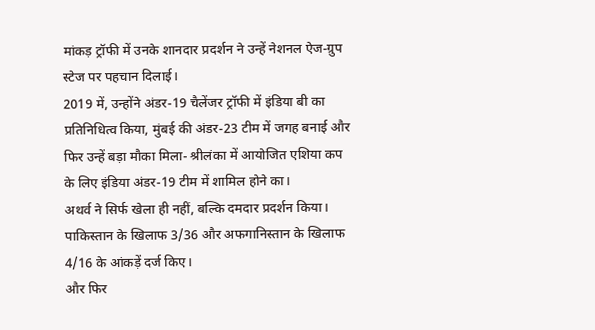मांकड़ ट्रॉफी में उनके शानदार प्रदर्शन ने उन्हें नेशनल ऐज-ग्रुप स्टेज पर पहचान दिलाई।
2019 में, उन्होंने अंडर-19 चैलेंजर ट्रॉफी में इंडिया बी का प्रतिनिधित्व किया, मुंबई की अंडर-23 टीम में जगह बनाई और फिर उन्हें बड़ा मौका मिला- श्रीलंका में आयोजित एशिया कप के लिए इंडिया अंडर-19 टीम में शामिल होने का।
अथर्व ने सिर्फ खेला ही नहीं, बल्कि दमदार प्रदर्शन किया। पाकिस्तान के खिलाफ 3/36 और अफगानिस्तान के खिलाफ 4/16 के आंकड़ें दर्ज किए।
और फिर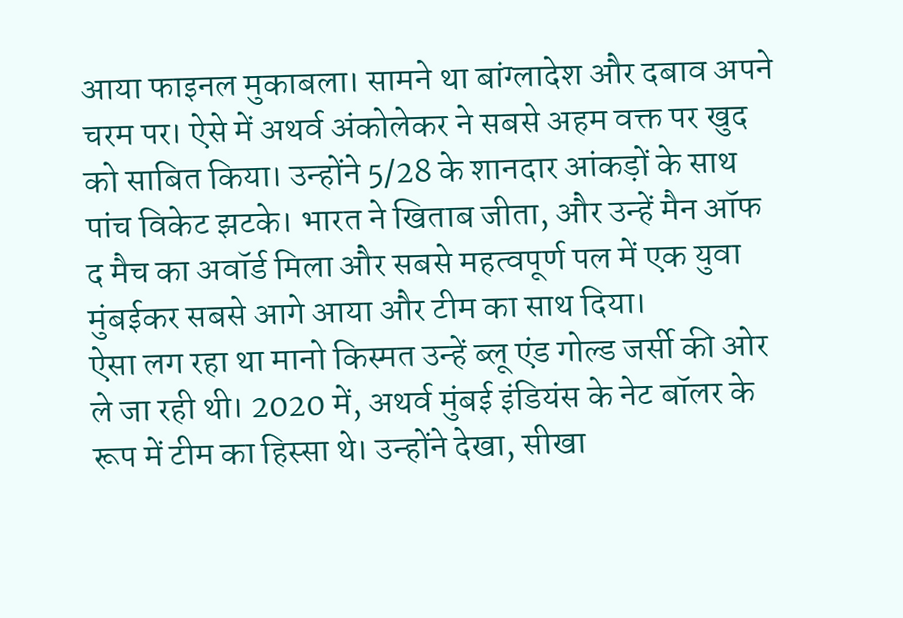आया फाइनल मुकाबला। सामने था बांग्लादेश और दबाव अपने चरम पर। ऐसे में अथर्व अंकोलेकर ने सबसे अहम वक्त पर खुद को साबित किया। उन्होंने 5/28 के शानदार आंकड़ों के साथ पांच विकेट झटके। भारत ने खिताब जीता, और उन्हें मैन ऑफ द मैच का अवॉर्ड मिला और सबसे महत्वपूर्ण पल में एक युवा मुंबईकर सबसे आगे आया और टीम का साथ दिया।
ऐसा लग रहा था मानो किस्मत उन्हें ब्लू एंड गोल्ड जर्सी की ओर ले जा रही थी। 2020 में, अथर्व मुंबई इंडियंस के नेट बॉलर के रूप में टीम का हिस्सा थे। उन्होंने देखा, सीखा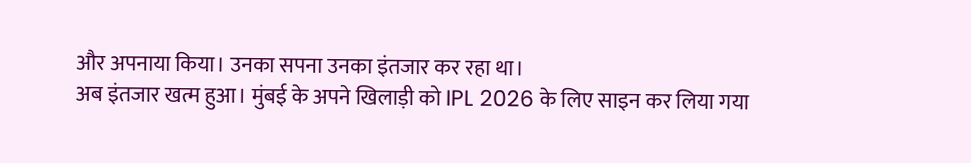और अपनाया किया। उनका सपना उनका इंतजार कर रहा था।
अब इंतजार खत्म हुआ। मुंबई के अपने खिलाड़ी को IPL 2026 के लिए साइन कर लिया गया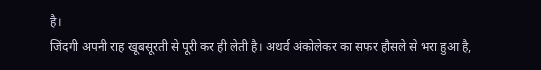है।
जिंदगी अपनी राह खूबसूरती से पूरी कर ही लेती है। अथर्व अंकोलेकर का सफर हौसले से भरा हुआ है,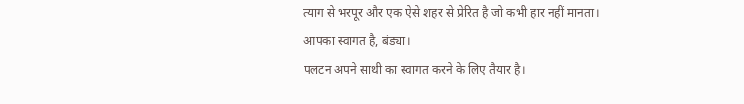त्याग से भरपूर और एक ऐसे शहर से प्रेरित है जो कभी हार नहीं मानता।
आपका स्वागत है, बंड्या।
पलटन अपने साथी का स्वागत करने के लिए तैयार है।